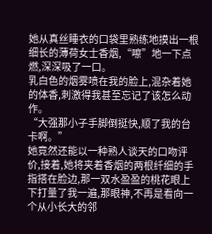她从真丝睡衣的口袋里熟练地摸出一根细长的薄荷女士香烟,“嚓”地一下点燃,深深吸了一口。
乳白色的烟雾喷在我的脸上,混杂着她的体香,刺激得我甚至忘记了该怎么动作。
“大强那小子手脚倒挺快,顺了我的台卡啊。”
她竟然还能以一种熟人谈天的口吻评价,接着,她将夹着香烟的两根纤细的手指搭在脸边,那一双水盈盈的桃花眼上下打量了我一遍,那眼神,不再是看向一个从小长大的邻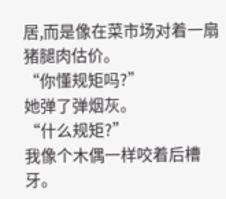居,而是像在菜市场对着一扇猪腿肉估价。
“你懂规矩吗?”
她弹了弹烟灰。
“什么规矩?”
我像个木偶一样咬着后槽牙。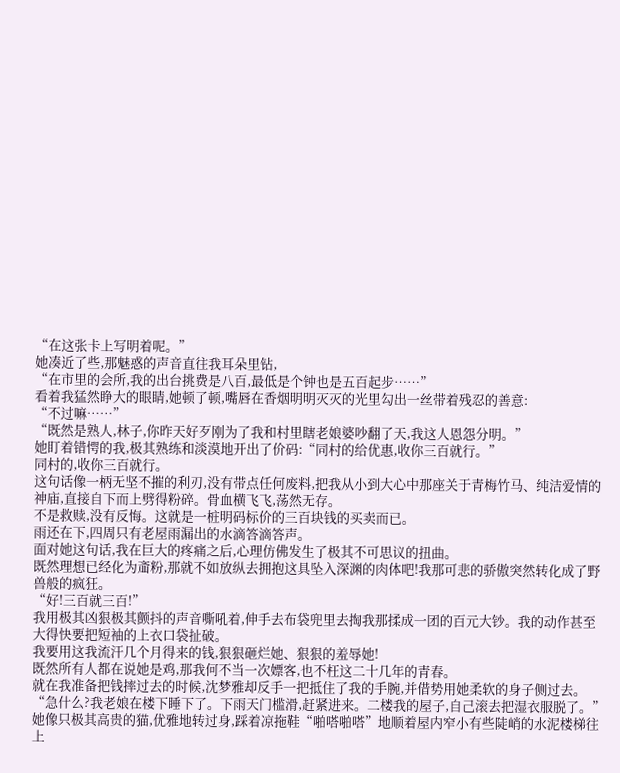“在这张卡上写明着呢。”
她凑近了些,那魅惑的声音直往我耳朵里钻,
“在市里的会所,我的出台挑费是八百,最低是个钟也是五百起步……”
看着我猛然睁大的眼睛,她顿了顿,嘴唇在香烟明明灭灭的光里勾出一丝带着残忍的善意:
“不过嘛……”
“既然是熟人,林子,你昨天好歹刚为了我和村里瞎老娘婆吵翻了天,我这人恩怨分明。”
她盯着错愕的我,极其熟练和淡漠地开出了价码:“同村的给优惠,收你三百就行。”
同村的,收你三百就行。
这句话像一柄无坚不摧的利刃,没有带点任何废料,把我从小到大心中那座关于青梅竹马、纯洁爱情的神庙,直接自下而上劈得粉碎。骨血横飞飞,荡然无存。
不是救赎,没有反悔。这就是一桩明码标价的三百块钱的买卖而已。
雨还在下,四周只有老屋雨漏出的水滴答滴答声。
面对她这句话,我在巨大的疼痛之后,心理仿佛发生了极其不可思议的扭曲。
既然理想已经化为齑粉,那就不如放纵去拥抱这具坠入深渊的肉体吧!我那可悲的骄傲突然转化成了野兽般的疯狂。
“好!三百就三百!”
我用极其凶狠极其颤抖的声音嘶吼着,伸手去布袋兜里去掏我那揉成一团的百元大钞。我的动作甚至大得快要把短袖的上衣口袋扯破。
我要用这我流汗几个月得来的钱,狠狠砸烂她、狠狠的羞辱她!
既然所有人都在说她是鸡,那我何不当一次嫖客,也不枉这二十几年的青春。
就在我准备把钱摔过去的时候,沈梦雅却反手一把抵住了我的手腕,并借势用她柔软的身子侧过去。
“急什么?我老娘在楼下睡下了。下雨天门槛滑,赶紧进来。二楼我的屋子,自己滚去把湿衣服脱了。”
她像只极其高贵的猫,优雅地转过身,踩着凉拖鞋“啪嗒啪嗒”地顺着屋内窄小有些陡峭的水泥楼梯往上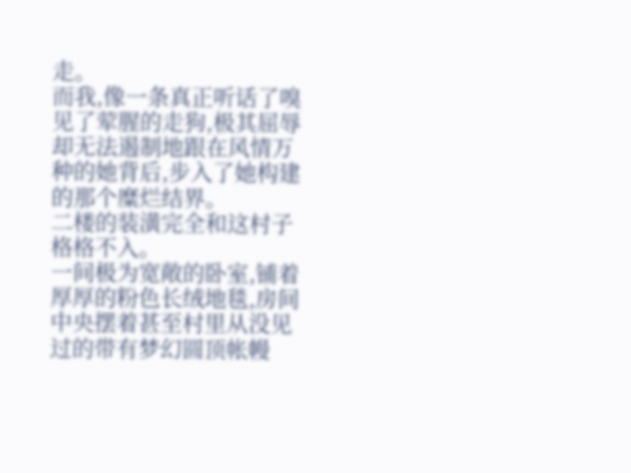走。
而我,像一条真正听话了嗅见了荤腥的走狗,极其屈辱却无法遏制地跟在风情万种的她背后,步入了她构建的那个糜烂结界。
二楼的装潢完全和这村子格格不入。
一间极为宽敞的卧室,铺着厚厚的粉色长绒地毯,房间中央摆着甚至村里从没见过的带有梦幻圆顶帐幔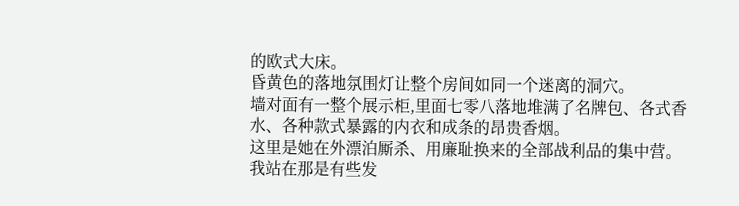的欧式大床。
昏黄色的落地氛围灯让整个房间如同一个迷离的洞穴。
墙对面有一整个展示柜,里面七零八落地堆满了名牌包、各式香水、各种款式暴露的内衣和成条的昂贵香烟。
这里是她在外漂泊厮杀、用廉耻换来的全部战利品的集中营。
我站在那是有些发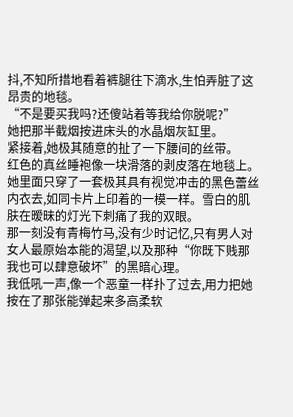抖,不知所措地看着裤腿往下滴水,生怕弄脏了这昂贵的地毯。
“不是要买我吗?还傻站着等我给你脱呢?”
她把那半截烟按进床头的水晶烟灰缸里。
紧接着,她极其随意的扯了一下腰间的丝带。
红色的真丝睡袍像一块滑落的剥皮落在地毯上。
她里面只穿了一套极其具有视觉冲击的黑色蕾丝内衣去,如同卡片上印着的一模一样。雪白的肌肤在暧昧的灯光下刺痛了我的双眼。
那一刻没有青梅竹马,没有少时记忆,只有男人对女人最原始本能的渴望,以及那种“你既下贱那我也可以肆意破坏”的黑暗心理。
我低吼一声,像一个恶童一样扑了过去,用力把她按在了那张能弹起来多高柔软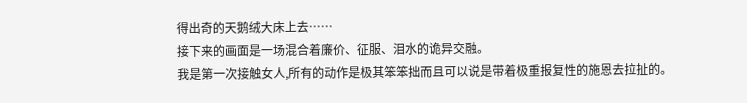得出奇的天鹅绒大床上去……
接下来的画面是一场混合着廉价、征服、泪水的诡异交融。
我是第一次接触女人,所有的动作是极其笨笨拙而且可以说是带着极重报复性的施恩去拉扯的。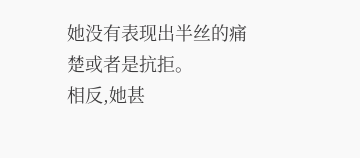她没有表现出半丝的痛楚或者是抗拒。
相反,她甚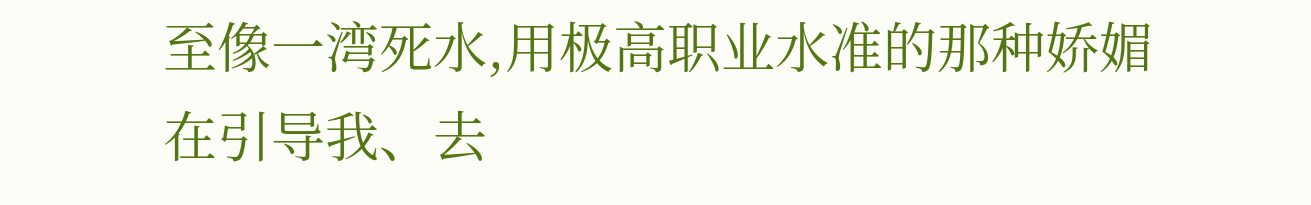至像一湾死水,用极高职业水准的那种娇媚在引导我、去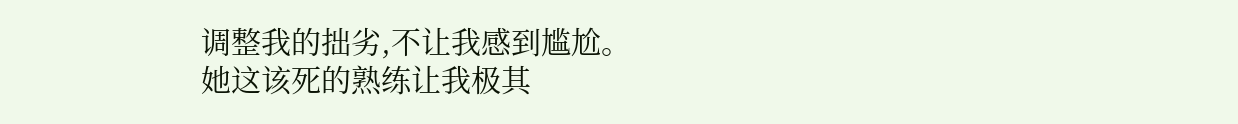调整我的拙劣,不让我感到尴尬。
她这该死的熟练让我极其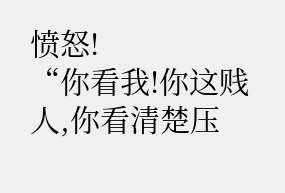愤怒!
“你看我!你这贱人,你看清楚压